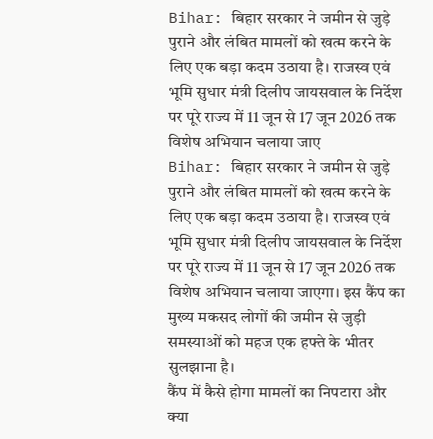Bihar: बिहार सरकार ने जमीन से जुड़े पुराने और लंबित मामलों को खत्म करने के लिए एक बड़ा कदम उठाया है। राजस्व एवं भूमि सुधार मंत्री दिलीप जायसवाल के निर्देश पर पूरे राज्य में 11 जून से 17 जून 2026 तक विशेष अभियान चलाया जाए
Bihar: बिहार सरकार ने जमीन से जुड़े पुराने और लंबित मामलों को खत्म करने के लिए एक बड़ा कदम उठाया है। राजस्व एवं भूमि सुधार मंत्री दिलीप जायसवाल के निर्देश पर पूरे राज्य में 11 जून से 17 जून 2026 तक विशेष अभियान चलाया जाएगा। इस कैंप का मुख्य मकसद लोगों की जमीन से जुड़ी समस्याओं को महज एक हफ्ते के भीतर सुलझाना है।
कैंप में कैसे होगा मामलों का निपटारा और क्या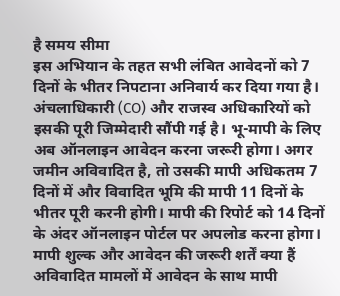है समय सीमा
इस अभियान के तहत सभी लंबित आवेदनों को 7 दिनों के भीतर निपटाना अनिवार्य कर दिया गया है। अंचलाधिकारी (CO) और राजस्व अधिकारियों को इसकी पूरी जिम्मेदारी सौंपी गई है। भू-मापी के लिए अब ऑनलाइन आवेदन करना जरूरी होगा। अगर जमीन अविवादित है, तो उसकी मापी अधिकतम 7 दिनों में और विवादित भूमि की मापी 11 दिनों के भीतर पूरी करनी होगी। मापी की रिपोर्ट को 14 दिनों के अंदर ऑनलाइन पोर्टल पर अपलोड करना होगा।
मापी शुल्क और आवेदन की जरूरी शर्तें क्या हैं
अविवादित मामलों में आवेदन के साथ मापी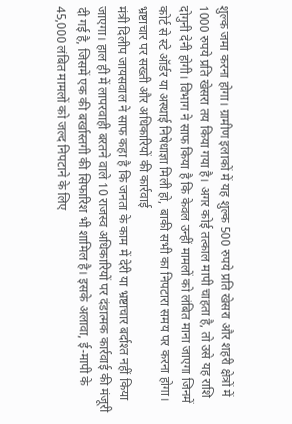शुल्क जमा करना होगा। ग्रामीण इलाकों में यह शुल्क 500 रुपये प्रति खेसरा और शहरी क्षेत्रों में 1000 रुपये प्रति खेसरा तय किया गया है। अगर कोई तत्काल मापी चाहता है, तो उसे यह राशि दोगुनी देनी होगी। विभाग ने साफ किया है कि केवल उन्हीं मामलों को लंबित माना जाएगा जिनमें कोर्ट से स्टे ऑर्डर या अस्थाई निषेधाज्ञा मिली हो, बाकी सभी का निपटारा समय पर करना होगा।
भ्रष्टाचार पर सख्ती और अधिकारियों की कार्रवाई
मंत्री दिलीप जायसवाल ने साफ कहा है कि जनता के काम में देरी या भ्रष्टाचार बर्दाश्त नहीं किया जाएगा। हाल ही में लापरवाही बरतने वाले 10 राजस्व अधिकारियों पर दंडात्मक कार्रवाई की मंजूरी दी गई है, जिसमें एक की बर्खास्तगी की सिफारिश भी शामिल है। इसके अलावा, ई-मापी के 45,000 लंबित मामलों को जल्द निपटाने के लिए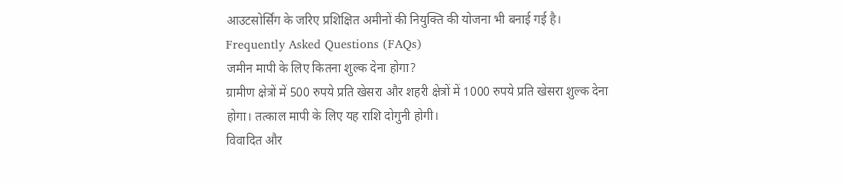आउटसोर्सिंग के जरिए प्रशिक्षित अमीनों की नियुक्ति की योजना भी बनाई गई है।
Frequently Asked Questions (FAQs)
जमीन मापी के लिए कितना शुल्क देना होगा?
ग्रामीण क्षेत्रों में 500 रुपये प्रति खेसरा और शहरी क्षेत्रों में 1000 रुपये प्रति खेसरा शुल्क देना होगा। तत्काल मापी के लिए यह राशि दोगुनी होगी।
विवादित और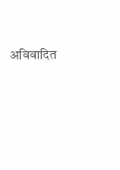अविवादित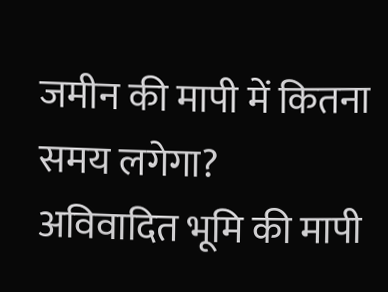जमीन की मापी में कितना समय लगेगा?
अविवादित भूमि की मापी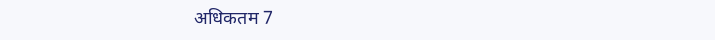अधिकतम 7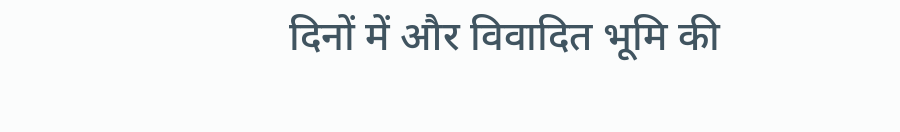दिनों में और विवादित भूमि की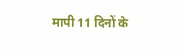मापी 11 दिनों के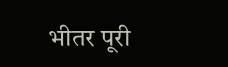भीतर पूरी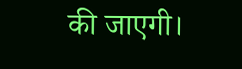की जाएगी।